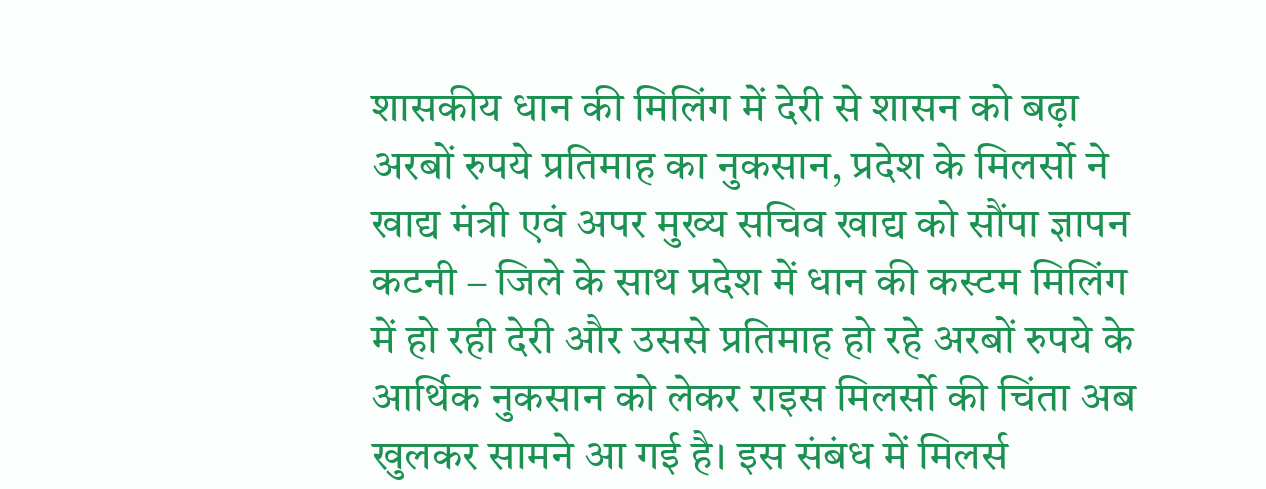शासकीय धान की मिलिंग में देरी से शासन को बढ़ा अरबों रुपये प्रतिमाह का नुकसान, प्रदेश के मिलर्सो ने खाद्य मंत्री एवं अपर मुख्य सचिव खाद्य को सौंपा ज्ञापन
कटनी – जिले के साथ प्रदेश में धान की कस्टम मिलिंग में हो रही देरी और उससे प्रतिमाह हो रहे अरबों रुपये के आर्थिक नुकसान को लेकर राइस मिलर्सो की चिंता अब खुलकर सामने आ गई है। इस संबंध में मिलर्स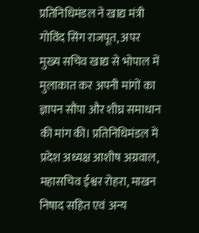प्रतिनिधिमंडल ने खाद्य मंत्री गोविंद सिंग राजपूत, अपर मुख्य सचिव खाद्य से भोपाल में मुलाकात कर अपनी मांगों का ज्ञापन सौंपा और शीघ्र समाधान की मांग की। प्रतिनिधिमंडल में प्रदेश अध्यक्ष आशीष अग्रवाल, महासचिव ईश्वर रोहरा, माखन निषाद सहित एवं अन्य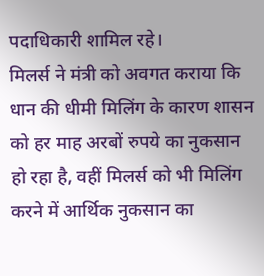पदाधिकारी शामिल रहे।
मिलर्स ने मंत्री को अवगत कराया कि धान की धीमी मिलिंग के कारण शासन को हर माह अरबों रुपये का नुकसान हो रहा है, वहीं मिलर्स को भी मिलिंग करने में आर्थिक नुकसान का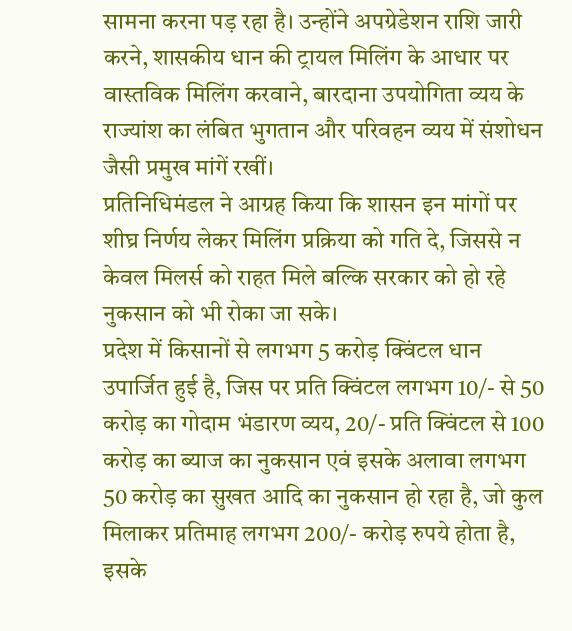सामना करना पड़ रहा है। उन्होंने अपग्रेडेशन राशि जारी करने, शासकीय धान की ट्रायल मिलिंग के आधार पर वास्तविक मिलिंग करवाने, बारदाना उपयोगिता व्यय के राज्यांश का लंबित भुगतान और परिवहन व्यय में संशोधन जैसी प्रमुख मांगें रखीं।
प्रतिनिधिमंडल ने आग्रह किया कि शासन इन मांगों पर शीघ्र निर्णय लेकर मिलिंग प्रक्रिया को गति दे, जिससे न केवल मिलर्स को राहत मिले बल्कि सरकार को हो रहे नुकसान को भी रोका जा सके।
प्रदेश में किसानों से लगभग 5 करोड़ क्विंटल धान उपार्जित हुई है, जिस पर प्रति क्विंटल लगभग 10/- से 50 करोड़ का गोदाम भंडारण व्यय, 20/- प्रति क्विंटल से 100 करोड़ का ब्याज का नुकसान एवं इसके अलावा लगभग 50 करोड़ का सुखत आदि का नुकसान हो रहा है, जो कुल मिलाकर प्रतिमाह लगभग 200/- करोड़ रुपये होता है, इसके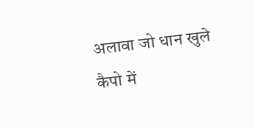अलावा जो धान खुले कैपो में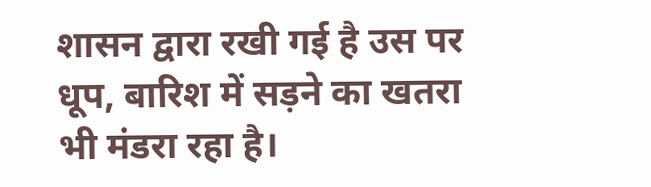शासन द्वारा रखी गई है उस पर धूप, बारिश में सड़ने का खतरा भी मंडरा रहा है।